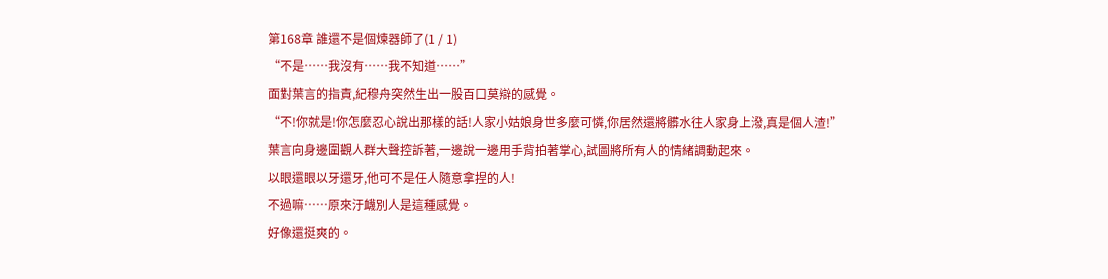第168章 誰還不是個煉器師了(1 / 1)
“不是……我沒有……我不知道……”
面對葉言的指責,紀穆舟突然生出一股百口莫辯的感覺。
“不!你就是!你怎麼忍心說出那樣的話!人家小姑娘身世多麼可憐,你居然還將髒水往人家身上潑,真是個人渣!”
葉言向身邊圍觀人群大聲控訴著,一邊說一邊用手背拍著掌心,試圖將所有人的情緒調動起來。
以眼還眼以牙還牙,他可不是任人隨意拿捏的人!
不過嘛……原來汙衊別人是這種感覺。
好像還挺爽的。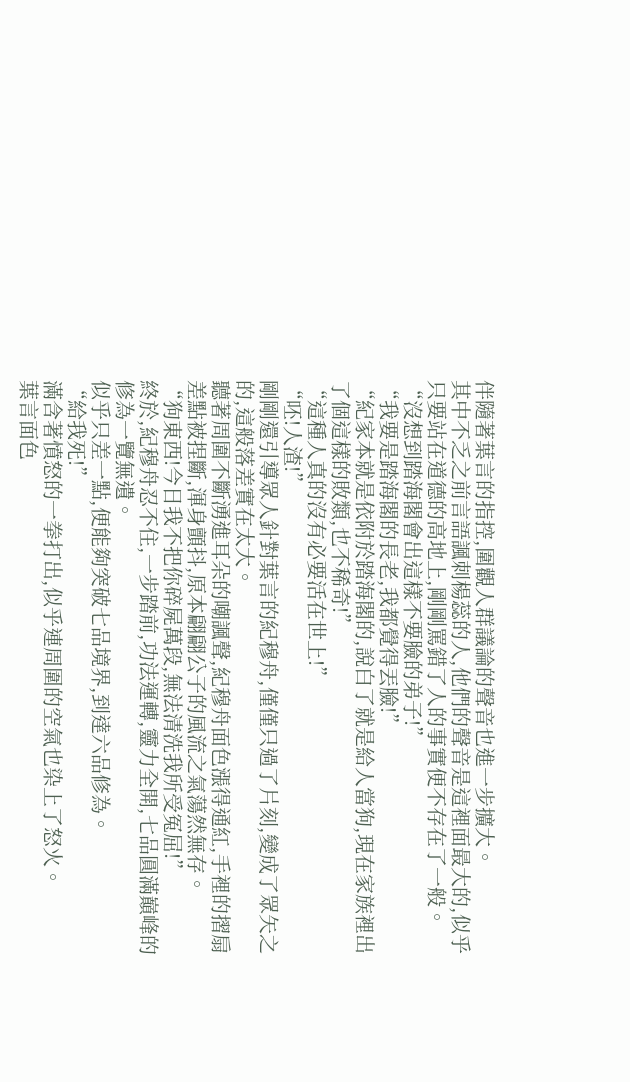伴隨著葉言的指控,圍觀人群議論的聲音也進一步擴大。
其中不乏之前言語諷刺楊蕊的人,他們的聲音是這裡面最大的,似乎只要站在道德的高地上,剛剛罵錯了人的事實便不存在了一般。
“沒想到踏海閣會出這樣不要臉的弟子!”
“我要是踏海閣的長老,我都覺得丟臉!”
“紀家本就是依附於踏海閣的,說白了就是給人當狗,現在家族裡出了個這樣的敗類,也不稀奇!”
“這種人真的沒有必要活在世上!”
“呸!人渣!”
剛剛還引導眾人針對葉言的紀穆舟,僅僅只過了片刻,變成了眾矢之的,這般落差實在太大。
聽著周圍不斷湧進耳朵的嘲諷聲,紀穆舟面色漲得通紅,手裡的摺扇差點被捏斷,渾身顫抖,原本翩翩公子的風流之氣蕩然無存。
“狗東西!今日我不把你碎屍萬段,無法清洗我所受冤屈!”
終於,紀穆舟忍不住,一步踏前,功法運轉,靈力全開,七品圓滿巔峰的修為一覽無遺。
似乎只差一點,便能夠突破七品境界,到達六品修為。
“給我死!”
滿含著憤怒的一拳打出,似乎連周圍的空氣也染上了怒火。
葉言面色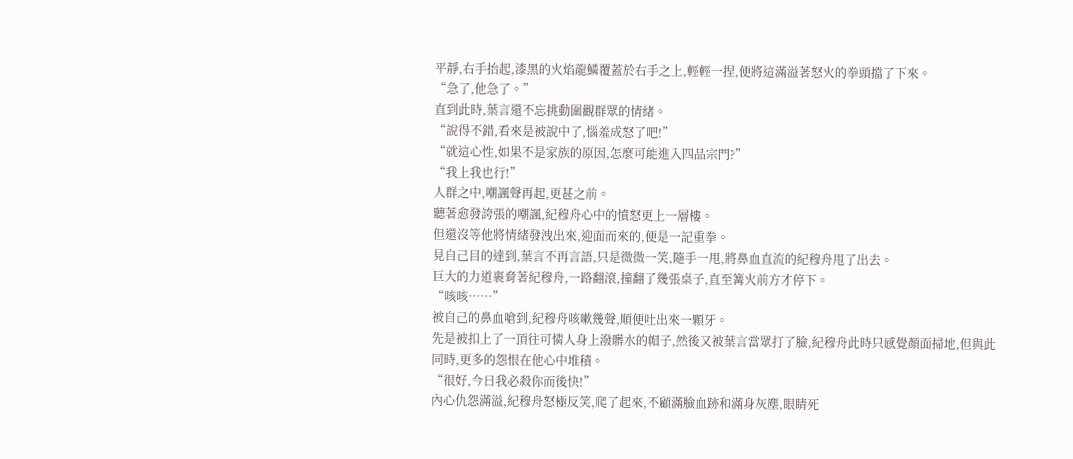平靜,右手抬起,漆黑的火焰龍鱗覆蓋於右手之上,輕輕一捏,便將這滿溢著怒火的拳頭擋了下來。
“急了,他急了。”
直到此時,葉言還不忘挑動圍觀群眾的情緒。
“說得不錯,看來是被說中了,惱羞成怒了吧!”
“就這心性,如果不是家族的原因,怎麼可能進入四品宗門?”
“我上我也行!”
人群之中,嘲諷聲再起,更甚之前。
聽著愈發誇張的嘲諷,紀穆舟心中的憤怒更上一層樓。
但還沒等他將情緒發洩出來,迎面而來的,便是一記重拳。
見自己目的達到,葉言不再言語,只是微微一笑,隨手一甩,將鼻血直流的紀穆舟甩了出去。
巨大的力道裹脅著紀穆舟,一路翻滾,撞翻了幾張桌子,直至篝火前方才停下。
“咳咳……”
被自己的鼻血嗆到,紀穆舟咳嗽幾聲,順便吐出來一顆牙。
先是被扣上了一頂往可憐人身上潑髒水的帽子,然後又被葉言當眾打了臉,紀穆舟此時只感覺顏面掃地,但與此同時,更多的怨恨在他心中堆積。
“很好,今日我必殺你而後快!”
內心仇怨滿溢,紀穆舟怒極反笑,爬了起來,不顧滿臉血跡和滿身灰塵,眼睛死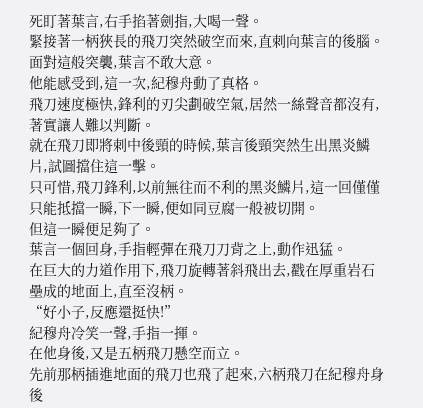死盯著葉言,右手掐著劍指,大喝一聲。
緊接著一柄狹長的飛刀突然破空而來,直刺向葉言的後腦。
面對這般突襲,葉言不敢大意。
他能感受到,這一次,紀穆舟動了真格。
飛刀速度極快,鋒利的刃尖劃破空氣,居然一絲聲音都沒有,著實讓人難以判斷。
就在飛刀即將刺中後頸的時候,葉言後頸突然生出黑炎鱗片,試圖擋住這一擊。
只可惜,飛刀鋒利,以前無往而不利的黑炎鱗片,這一回僅僅只能抵擋一瞬,下一瞬,便如同豆腐一般被切開。
但這一瞬便足夠了。
葉言一個回身,手指輕彈在飛刀刀背之上,動作迅猛。
在巨大的力道作用下,飛刀旋轉著斜飛出去,戳在厚重岩石壘成的地面上,直至沒柄。
“好小子,反應還挺快!”
紀穆舟冷笑一聲,手指一揮。
在他身後,又是五柄飛刀懸空而立。
先前那柄插進地面的飛刀也飛了起來,六柄飛刀在紀穆舟身後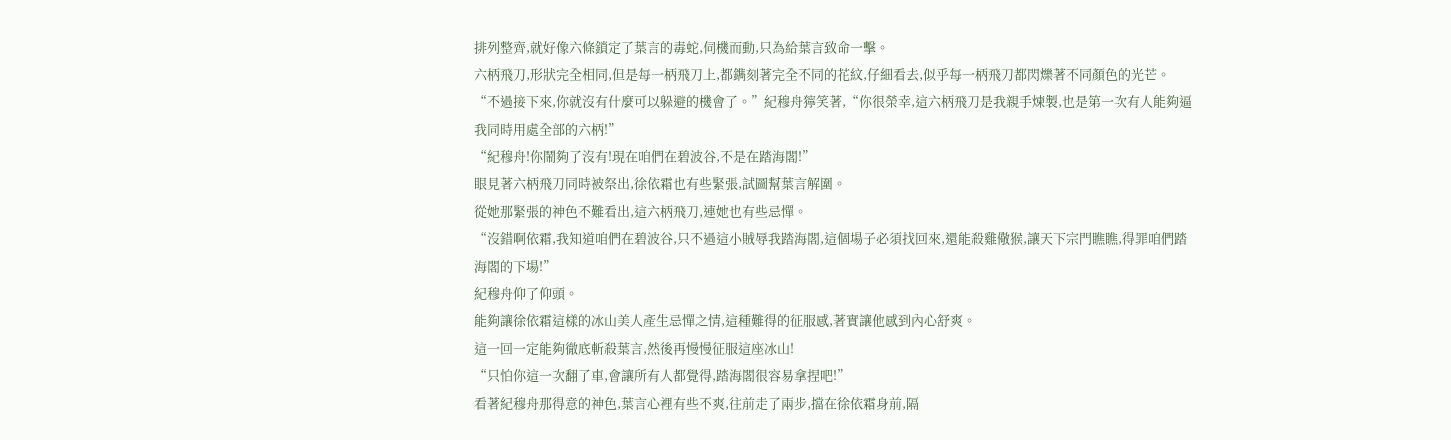排列整齊,就好像六條鎖定了葉言的毒蛇,伺機而動,只為給葉言致命一擊。
六柄飛刀,形狀完全相同,但是每一柄飛刀上,都鐫刻著完全不同的花紋,仔細看去,似乎每一柄飛刀都閃爍著不同顏色的光芒。
“不過接下來,你就沒有什麼可以躲避的機會了。”紀穆舟獰笑著,“你很榮幸,這六柄飛刀是我親手煉製,也是第一次有人能夠逼我同時用處全部的六柄!”
“紀穆舟!你鬧夠了沒有!現在咱們在碧波谷,不是在踏海閣!”
眼見著六柄飛刀同時被祭出,徐依霜也有些緊張,試圖幫葉言解圍。
從她那緊張的神色不難看出,這六柄飛刀,連她也有些忌憚。
“沒錯啊依霜,我知道咱們在碧波谷,只不過這小賊辱我踏海閣,這個場子必須找回來,還能殺雞儆猴,讓天下宗門瞧瞧,得罪咱們踏海閣的下場!”
紀穆舟仰了仰頭。
能夠讓徐依霜這樣的冰山美人產生忌憚之情,這種難得的征服感,著實讓他感到內心舒爽。
這一回一定能夠徹底斬殺葉言,然後再慢慢征服這座冰山!
“只怕你這一次翻了車,會讓所有人都覺得,踏海閣很容易拿捏吧!”
看著紀穆舟那得意的神色,葉言心裡有些不爽,往前走了兩步,擋在徐依霜身前,隔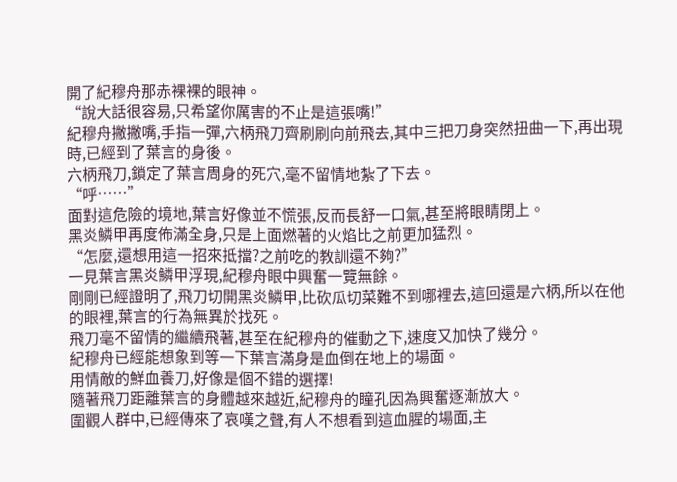開了紀穆舟那赤裸裸的眼神。
“說大話很容易,只希望你厲害的不止是這張嘴!”
紀穆舟撇撇嘴,手指一彈,六柄飛刀齊刷刷向前飛去,其中三把刀身突然扭曲一下,再出現時,已經到了葉言的身後。
六柄飛刀,鎖定了葉言周身的死穴,毫不留情地紮了下去。
“呼……”
面對這危險的境地,葉言好像並不慌張,反而長舒一口氣,甚至將眼睛閉上。
黑炎鱗甲再度佈滿全身,只是上面燃著的火焰比之前更加猛烈。
“怎麼,還想用這一招來抵擋?之前吃的教訓還不夠?”
一見葉言黑炎鱗甲浮現,紀穆舟眼中興奮一覽無餘。
剛剛已經證明了,飛刀切開黑炎鱗甲,比砍瓜切菜難不到哪裡去,這回還是六柄,所以在他的眼裡,葉言的行為無異於找死。
飛刀毫不留情的繼續飛著,甚至在紀穆舟的催動之下,速度又加快了幾分。
紀穆舟已經能想象到等一下葉言滿身是血倒在地上的場面。
用情敵的鮮血養刀,好像是個不錯的選擇!
隨著飛刀距離葉言的身體越來越近,紀穆舟的瞳孔因為興奮逐漸放大。
圍觀人群中,已經傳來了哀嘆之聲,有人不想看到這血腥的場面,主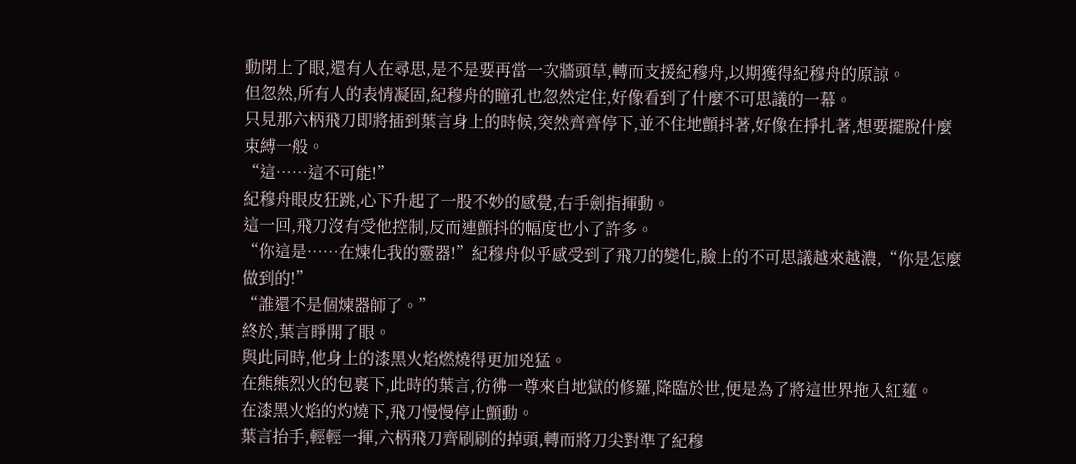動閉上了眼,還有人在尋思,是不是要再當一次牆頭草,轉而支援紀穆舟,以期獲得紀穆舟的原諒。
但忽然,所有人的表情凝固,紀穆舟的瞳孔也忽然定住,好像看到了什麼不可思議的一幕。
只見那六柄飛刀即將插到葉言身上的時候,突然齊齊停下,並不住地顫抖著,好像在掙扎著,想要擺脫什麼束縛一般。
“這……這不可能!”
紀穆舟眼皮狂跳,心下升起了一股不妙的感覺,右手劍指揮動。
這一回,飛刀沒有受他控制,反而連顫抖的幅度也小了許多。
“你這是……在煉化我的靈器!”紀穆舟似乎感受到了飛刀的變化,臉上的不可思議越來越濃,“你是怎麼做到的!”
“誰還不是個煉器師了。”
終於,葉言睜開了眼。
與此同時,他身上的漆黑火焰燃燒得更加兇猛。
在熊熊烈火的包裹下,此時的葉言,彷彿一尊來自地獄的修羅,降臨於世,便是為了將這世界拖入紅蓮。
在漆黑火焰的灼燒下,飛刀慢慢停止顫動。
葉言抬手,輕輕一揮,六柄飛刀齊刷刷的掉頭,轉而將刀尖對準了紀穆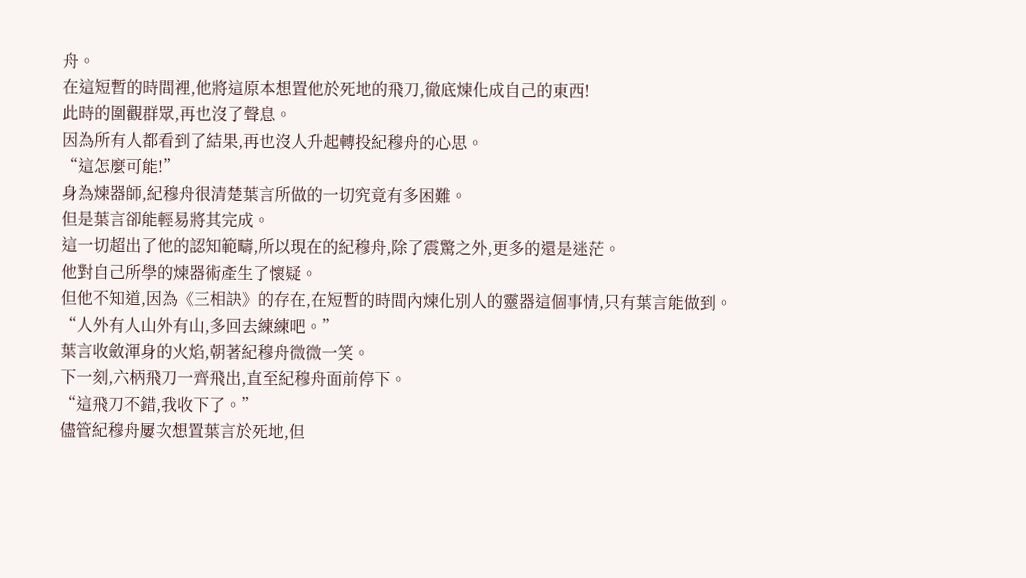舟。
在這短暫的時間裡,他將這原本想置他於死地的飛刀,徹底煉化成自己的東西!
此時的圍觀群眾,再也沒了聲息。
因為所有人都看到了結果,再也沒人升起轉投紀穆舟的心思。
“這怎麼可能!”
身為煉器師,紀穆舟很清楚葉言所做的一切究竟有多困難。
但是葉言卻能輕易將其完成。
這一切超出了他的認知範疇,所以現在的紀穆舟,除了震驚之外,更多的還是迷茫。
他對自己所學的煉器術產生了懷疑。
但他不知道,因為《三相訣》的存在,在短暫的時間內煉化別人的靈器這個事情,只有葉言能做到。
“人外有人山外有山,多回去練練吧。”
葉言收斂渾身的火焰,朝著紀穆舟微微一笑。
下一刻,六柄飛刀一齊飛出,直至紀穆舟面前停下。
“這飛刀不錯,我收下了。”
儘管紀穆舟屢次想置葉言於死地,但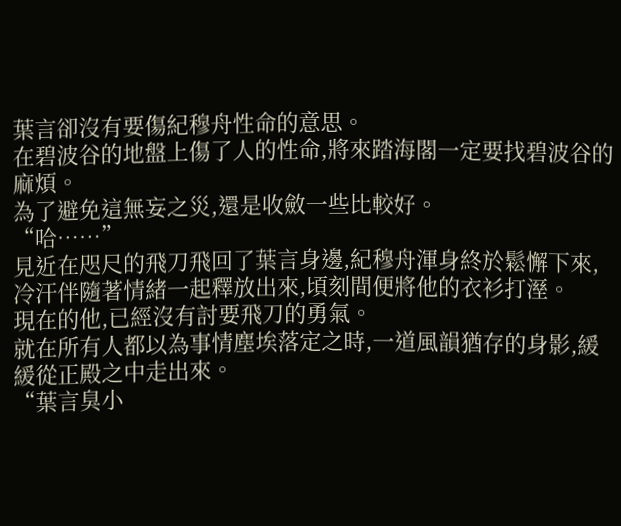葉言卻沒有要傷紀穆舟性命的意思。
在碧波谷的地盤上傷了人的性命,將來踏海閣一定要找碧波谷的麻煩。
為了避免這無妄之災,還是收斂一些比較好。
“哈……”
見近在咫尺的飛刀飛回了葉言身邊,紀穆舟渾身終於鬆懈下來,冷汗伴隨著情緒一起釋放出來,頃刻間便將他的衣衫打溼。
現在的他,已經沒有討要飛刀的勇氣。
就在所有人都以為事情塵埃落定之時,一道風韻猶存的身影,緩緩從正殿之中走出來。
“葉言臭小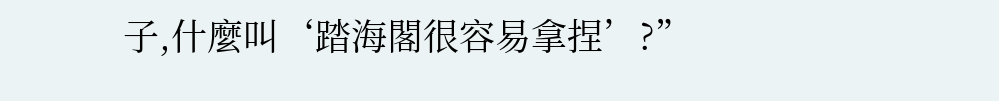子,什麼叫‘踏海閣很容易拿捏’?”